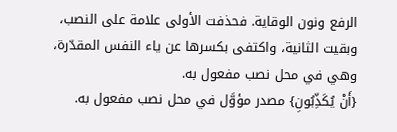الرفع ونون الوقاية. فحذفت الأولى علامة على النصب، وبقيت الثانية، واكتفى بكسرها عن ياء النفس المقدّرة، وهي في محل نصب مفعول به.
{أَنْ يُكَذِّبُونِ} مصدر مؤوَّل في محل نصب مفعول به.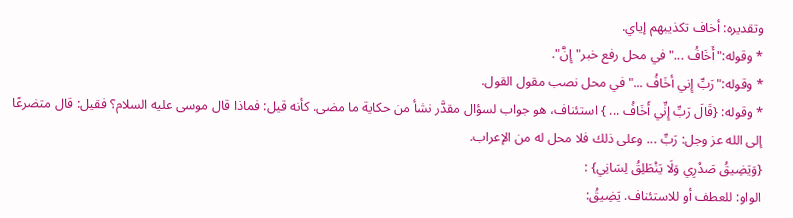وتقديره: أخاف تكذيبهم إياي.
* وقوله:"أَخَافُ ..."في محل رفع خبر"إِنَّ".
* وقوله:"رَبِّ إِني أخَافُ ..."في محل نصب مقول القول.
* وقوله: {قَالَ رَبِّ إِنِّي أَخَافُ ... } استئناف، هو جواب لسؤال مقدَّر نشأ من حكاية ما مضى. كأنه قيل: فماذا قال موسى عليه السلام؟ فقيل: قال متضرعًا إلى الله عز وجل: رَبِّ ... وعلى ذلك فلا محل له من الإعراب.
{وَيَضِيقُ صَدْرِي وَلَا يَنْطَلِقُ لِسَانِي} :
الواو: للعطف أو للاستئناف. يَضِيقُ: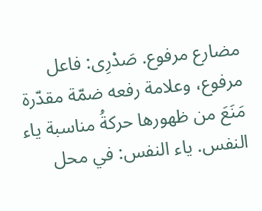مضارع مرفوع. صَدْرِى: فاعل مرفوع، وعلامة رفعه ضمّة مقدّرة مَنَعَ من ظهورها حركةُ مناسبة ياء النفس. ياء النفس: في محل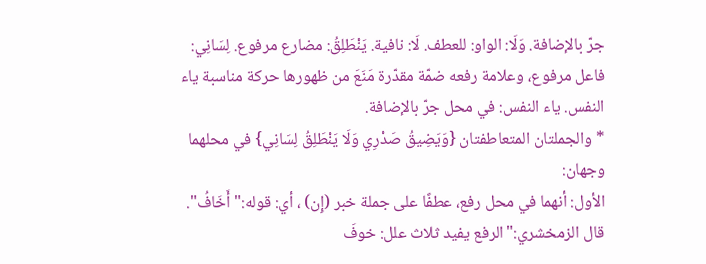جرّ بالإضافة. وَلَا: الواو: للعطف. لَا: نافية. يَنْطَلِقُ: مضارع مرفوع. لِسَانِي: فاعل مرفوع، وعلامة رفعه ضمّة مقدّرة مَنَعَ من ظهورها حركة مناسبة ياء النفس. ياء النفس: في محل جرّ بالإضافة.
* والجملتان المتعاطفتان {وَيَضِيقُ صَدْرِي وَلَا يَنْطَلِقُ لِسَانِي} في محلهما وجهان:
الأول: أنهما في محل رفع، عطفًا على جملة خبر (إِن) ، أي: قوله:"أَخَافُ".
قال الزمخشري:"الرفع يفيد ثلاث علل: خوفَ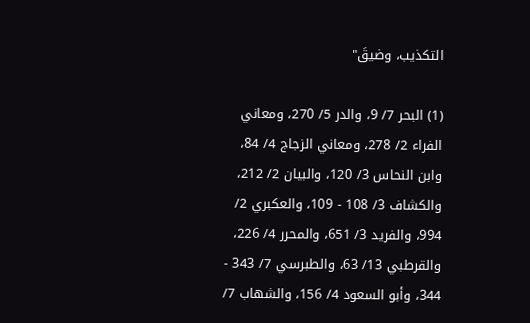التكذيب، وضيقَ"

(1) البحر 7/ 9، والدر 5/ 270، ومعاني الفراء 2/ 278، ومعاني الزجاج 4/ 84، وابن النحاس 3/ 120، والبيان 2/ 212، والكشاف 3/ 108 - 109، والعكبري 2/ 994، والفريد 3/ 651، والمحرر 4/ 226، والقرطبي 13/ 63، والطبرسي 7/ 343 - 344، وأبو السعود 4/ 156، والشهاب 7/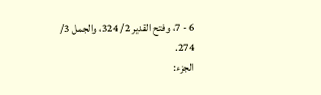6 - 7، وفتح القدير 2/ 324، والجمل 3/ 274.
الجزء: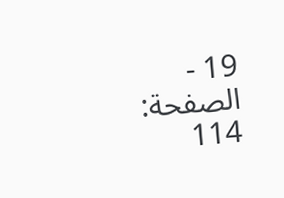19 - الصفحة: 114